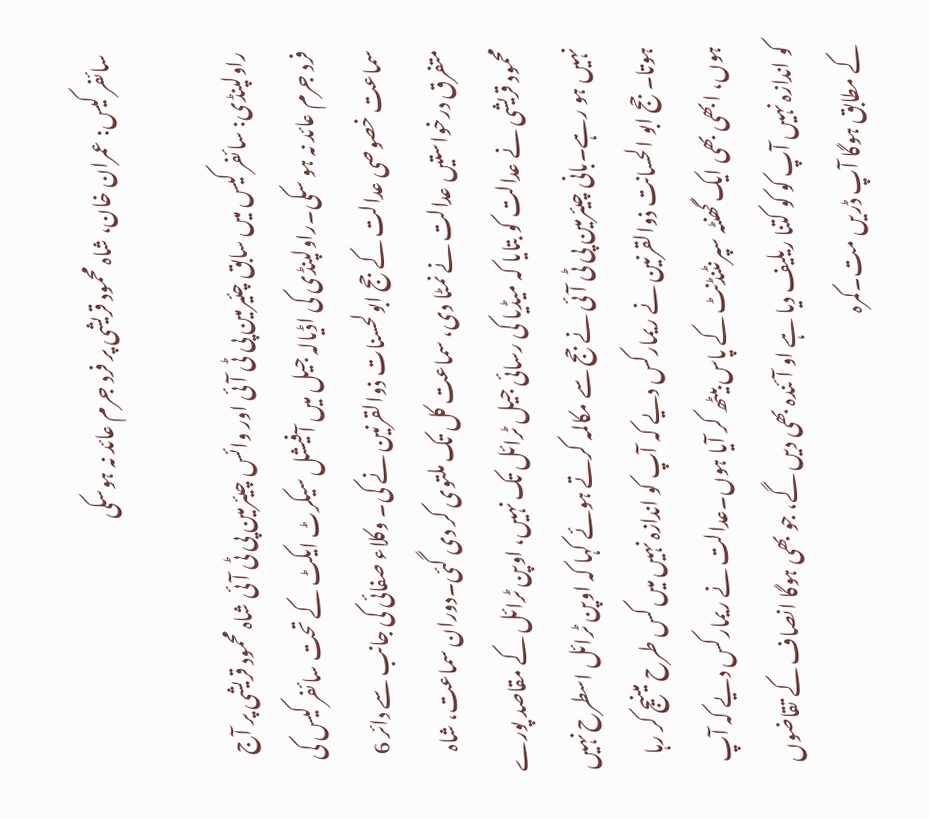سائفر کیس: عمران خان، شاہ محمود قریشی پر فرد جرم عائد نہ ہوسکی

راولپنڈی: سائفر کیس میں سابق چئیرمین پی ٹی آئی اور وائس چیئرمین پی ٹی آئی شاہ محمود قریشی پر آج فرد جرم عائد نہ ہو سکی۔راولپنڈی کی اڈیالہ جیل میں آفیشل سیکرٹ ایکٹ کے تحت سائفر کیس کی سماعت خصوصی عدالت کے جج ابولحسنات ذوالقرنین نے کی۔ وکلاء صفائی کی جانب سے دائر 6 متفرق درخواستیں عدالت نے نمٹا دی، سماعت کل تک ملتوی کر دی گئی۔دوران سماعت، شاہ محمود قریشی نے عدالت کو بتایا کہ میڈیا کی رسائی جیل ٹرائل تک نہیں، اوپن ٹرائل کے مقاصد پورے نہیں ہو رہے۔بانی چیئرمین پی ٹی آئی نے جج سے مکالمہ کرتے ہوئے کہا کہ اوپن ٹرائل اسطرح نہیں ہوتا۔ جج ابو الحسانت ذوالقرنین نے ریمارکس دیے کہ آپ کو اندازہ نہیں میں کس طرح مینیج کر رہا ہوں، ابھی بھی ایک گھنٹہ سپرنٹنڈنٹ کے پاس بیٹھ کر آیا ہوں۔عدالت نے ریمارکس دیے کہ آپ کو اندازہ نہیں آپ کو کو کتنا ریلیف دیا ہے او آئندہ بھی دیں گے، جو بھی ہوگا انصاف کے تقاضوں کے مطابق ہوگا آپ ڈریں مت۔کمرہ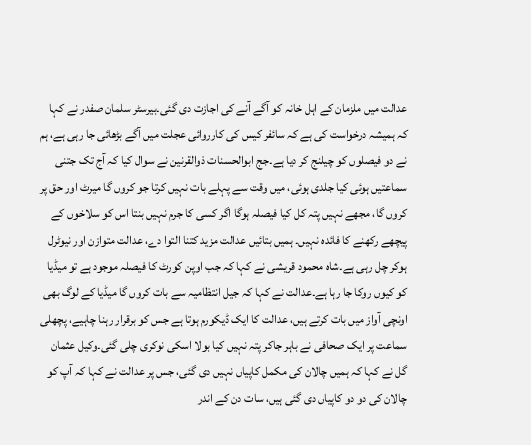عدالت میں ملزمان کے اہل خانہ کو آگے آنے کی اجازت دی گئی۔بیرسٹر سلمان صفدر نے کہا کہ ہمیشہ درخواست کی ہے کہ سائفر کیس کی کارروائی عجلت میں آگے بڑھائی جا رہی ہے، ہم نے دو فیصلوں کو چیلنج کر دیا ہے۔جج ابوالحسنات ذوالقرنین نے سوال کیا کہ آج تک جتنی سماعتیں ہوئی کیا جلدی ہوئی، میں وقت سے پہلے بات نہیں کرتا جو کروں گا میرٹ اور حق پر کروں گا، مجھے نہیں پتہ کل کیا فیصلہ ہوگا اگر کسی کا جرم نہیں بنتا اس کو سلاخوں کے پیچھے رکھنے کا فائدہ نہیں۔ ہمیں بتائیں عدالت مزید کتنا التوا دے، عدالت متوازن اور نیوٹرل ہوکر چل رہی ہے۔شاہ محمود قریشی نے کہا کہ جب اوپن کورٹ کا فیصلہ موجود ہے تو میڈیا کو کیوں روکا جا رہا ہے۔عدالت نے کہا کہ جیل انتظامیہ سے بات کروں گا میڈیا کے لوگ بھی اونچی آواز میں بات کرتے ہیں، عدالت کا ایک ڈیکورم ہوتا ہے جس کو برقرار رہنا چاہیے، پچھلی سماعت پر ایک صحافی نے باہر جاکر پتہ نہیں کیا بولا اسکی نوکری چلی گئی۔وکیل عثمان گل نے کہا کہ ہمیں چالان کی مکمل کاپیاں نہیں دی گئی، جس پر عدالت نے کہا کہ آپ کو چالان کی دو دو کاپیاں دی گئی ہیں، سات دن کے اندر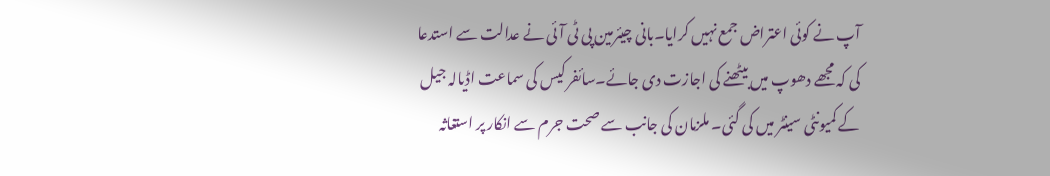آپ نے کوئی اعتراض جمع نہیں کرایا۔بانی چیئرمین پی ٹی آئی نے عدالت سے استدعا کی کہ مجھے دھوپ میں بیٹھنے کی اجازت دی جائے۔سائفر کیس کی سماعت اڈیالہ جیل کے کمیونٹی سینٹر میں کی گئی۔ ملزمان کی جانب سے صحت جرم سے انکار پر استغاثہ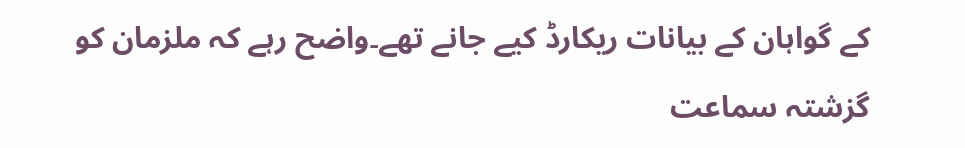کے گواہان کے بیانات ریکارڈ کیے جانے تھے۔واضح رہے کہ ملزمان کو گزشتہ سماعت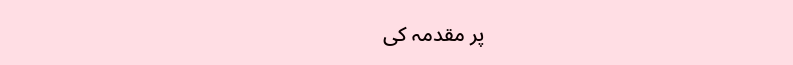پر مقدمہ کی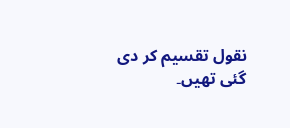نقول تقسیم کر دی گئی تھیں۔